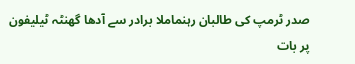صدر ٹرمپ کی طالبان رہنماملا برادر سے آدھا گھنٹہ ٹیلیفون پر بات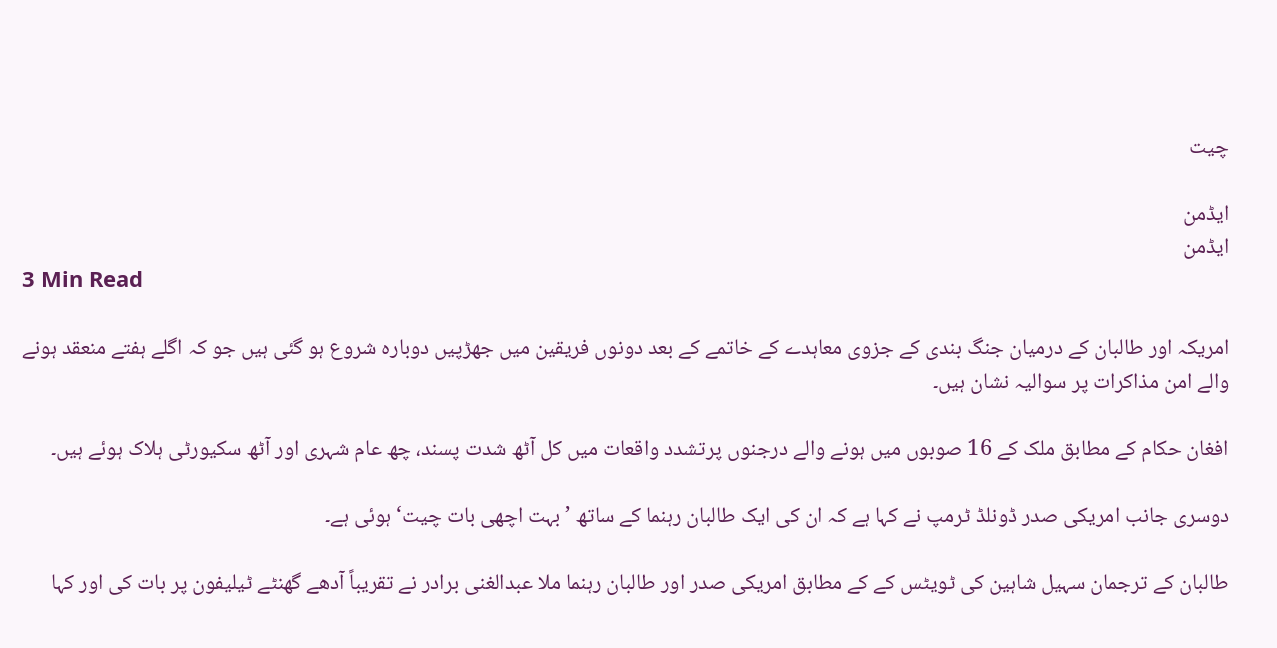چیت

ایڈمن
ایڈمن
3 Min Read

امریکہ اور طالبان کے درمیان جنگ بندی کے جزوی معاہدے کے خاتمے کے بعد دونوں فریقین میں جھڑپیں دوبارہ شروع ہو گئی ہیں جو کہ اگلے ہفتے منعقد ہونے والے امن مذاکرات پر سوالیہ نشان ہیں۔

افغان حکام کے مطابق ملک کے 16 صوبوں میں ہونے والے درجنوں پرتشدد واقعات میں کل آٹھ شدت پسند، چھ عام شہری اور آٹھ سکیورٹی ہلاک ہوئے ہیں۔

دوسری جانب امریکی صدر ڈونلڈ ٹرمپ نے کہا ہے کہ ان کی ایک طالبان رہنما کے ساتھ ’بہت اچھی بات چیت‘ ہوئی ہے۔

طالبان کے ترجمان سہیل شاہین کی ٹویٹس کے کے مطابق امریکی صدر اور طالبان رہنما ملا عبدالغنی برادر نے تقریباً آدھے گھنٹے ٹیلیفون پر بات کی اور کہا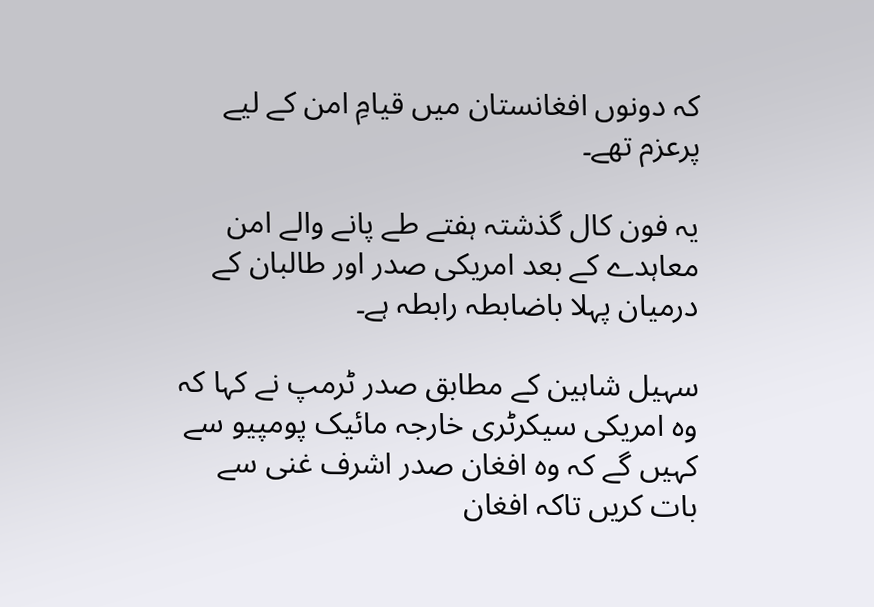کہ دونوں افغانستان میں قیامِ امن کے لیے پرعزم تھے۔

یہ فون کال گذشتہ ہفتے طے پانے والے امن معاہدے کے بعد امریکی صدر اور طالبان کے درمیان پہلا باضابطہ رابطہ ہے۔

سہیل شاہین کے مطابق صدر ٹرمپ نے کہا کہ وہ امریکی سیکرٹری خارجہ مائیک پومپیو سے کہیں گے کہ وہ افغان صدر اشرف غنی سے بات کریں تاکہ افغان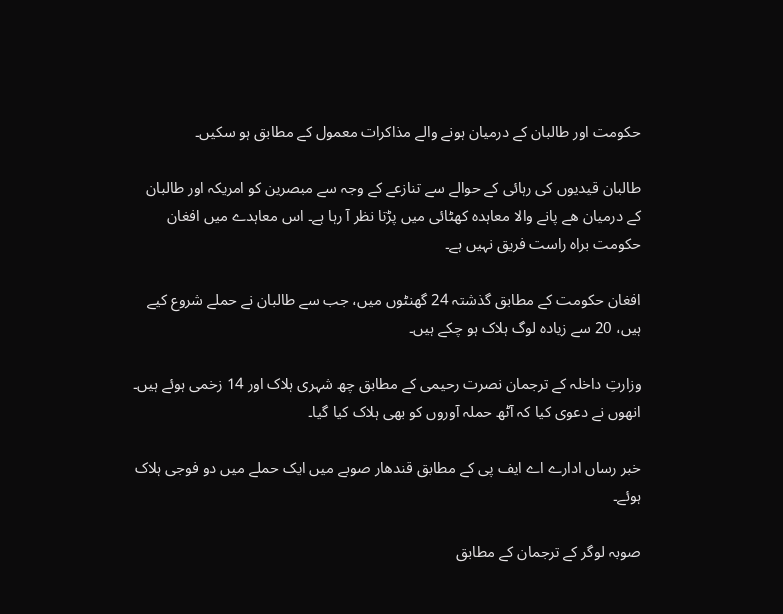حکومت اور طالبان کے درمیان ہونے والے مذاکرات معمول کے مطابق ہو سکیں۔

طالبان قیدیوں کی رہائی کے حوالے سے تنازعے کے وجہ سے مبصرین کو امریکہ اور طالبان کے درمیان ھے پانے والا معاہدہ کھٹائی میں پڑتا نظر آ رہا ہے۔ اس معاہدے میں افغان حکومت براہ راست فریق نہیں ہے۔

افغان حکومت کے مطابق گذشتہ 24 گھنٹوں میں، جب سے طالبان نے حملے شروع کیے ہیں، 20 سے زیادہ لوگ ہلاک ہو چکے ہیں۔

وزارتِ داخلہ کے ترجمان نصرت رحیمی کے مطابق چھ شہری ہلاک اور 14 زخمی ہوئے ہیں۔ انھوں نے دعوی کیا کہ آٹھ حملہ آوروں کو بھی ہلاک کیا گیا۔

خبر رساں ادارے اے ایف پی کے مطابق قندھار صوبے میں ایک حملے میں دو فوجی ہلاک ہوئے۔

صوبہ لوگر کے ترجمان کے مطابق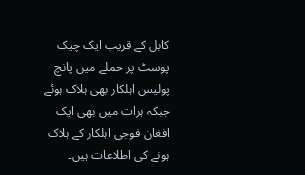کابل کے قریب ایک چیک پوسٹ پر حملے میں پانچ پولیس اہلکار بھی ہلاک ہوئے جبکہ ہرات میں بھی ایک افغان فوجی اہلکار کے ہلاک ہونے کی اطلاعات ہیں۔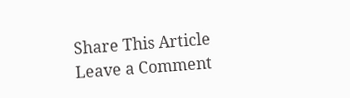Share This Article
Leave a Comment